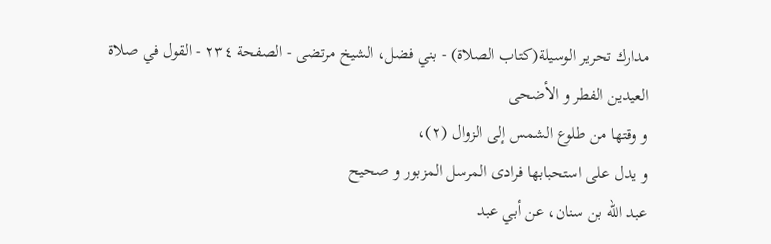مدارك تحرير الوسيلة(كتاب الصلاة) - بني فضل، الشيخ مرتضى - الصفحة ٢٣٤ - القول في صلاة العيدين الفطر و الأضحى
و وقتها من طلوع الشمس إلى الزوال (٢)،
و يدل على استحبابها فرادى المرسل المزبور و صحيح
عبد اللّه بن سنان، عن أبي عبد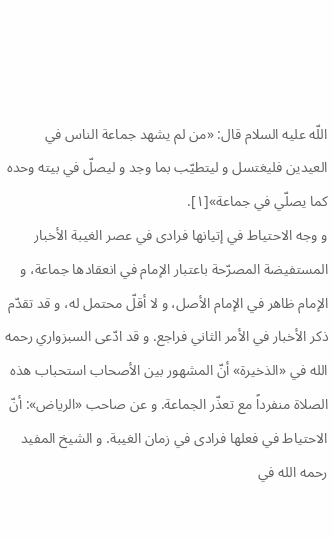اللّه عليه السلام قال: «من لم يشهد جماعة الناس في العيدين فليغتسل و ليتطيّب بما وجد و ليصلّ في بيته وحده كما يصلّي في جماعة»[١].
و وجه الاحتياط في إتيانها فرادى في عصر الغيبة الأخبار المستفيضة المصرّحة باعتبار الإمام في انعقادها جماعة، و الإمام ظاهر في الإمام الأصل، و لا أقلّ محتمل له، و قد تقدّم ذكر الأخبار في الأمر الثاني فراجع. و قد ادّعى السبزواري رحمه الله في «الذخيرة» أنّ المشهور بين الأصحاب استحباب هذه الصلاة منفرداً مع تعذّر الجماعة. و عن صاحب «الرياض»: أنّ الاحتياط في فعلها فرادى في زمان الغيبة. و الشيخ المفيد رحمه الله في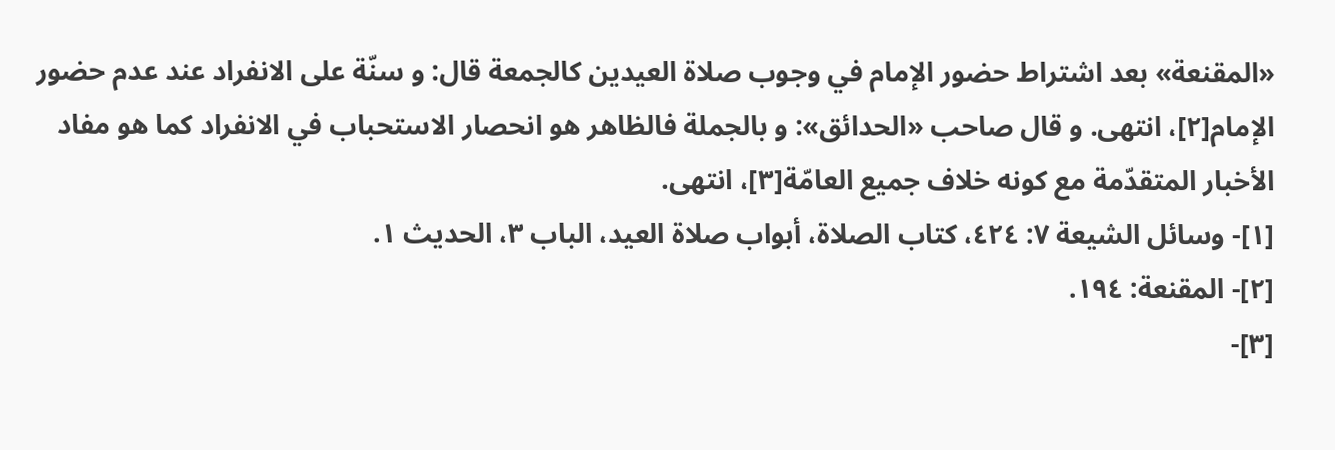«المقنعة» بعد اشتراط حضور الإمام في وجوب صلاة العيدين كالجمعة قال: و سنّة على الانفراد عند عدم حضور الإمام[٢]، انتهى. و قال صاحب «الحدائق»: و بالجملة فالظاهر هو انحصار الاستحباب في الانفراد كما هو مفاد الأخبار المتقدّمة مع كونه خلاف جميع العامّة[٣]، انتهى.
[١]- وسائل الشيعة ٧: ٤٢٤، كتاب الصلاة، أبواب صلاة العيد، الباب ٣، الحديث ١.
[٢]- المقنعة: ١٩٤.
[٣]-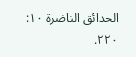الحدائق الناضرة ١٠: ٢٢٠.